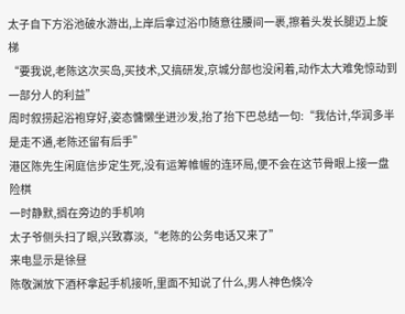太子自下方浴池破水游出,上岸后拿过浴巾随意往腰间一裹,擦着头发长腿迈上旋梯
“要我说,老陈这次买岛,买技术,又搞研发,京城分部也没闲着,动作太大难免惊动到一部分人的利益”
周时叙捞起浴袍穿好,姿态慵懒坐进沙发,抬了抬下巴总结一句:“我估计,华润多半是走不通,老陈还留有后手”
港区陈先生闲庭信步定生死,没有运筹帷幄的连环局,便不会在这节骨眼上接一盘险棋
一时静默,搁在旁边的手机响
太子爷侧头扫了眼,兴致寡淡,“老陈的公务电话又来了”
来电显示是徐昼
陈敬渊放下酒杯拿起手机接听,里面不知说了什么,男人神色倏冷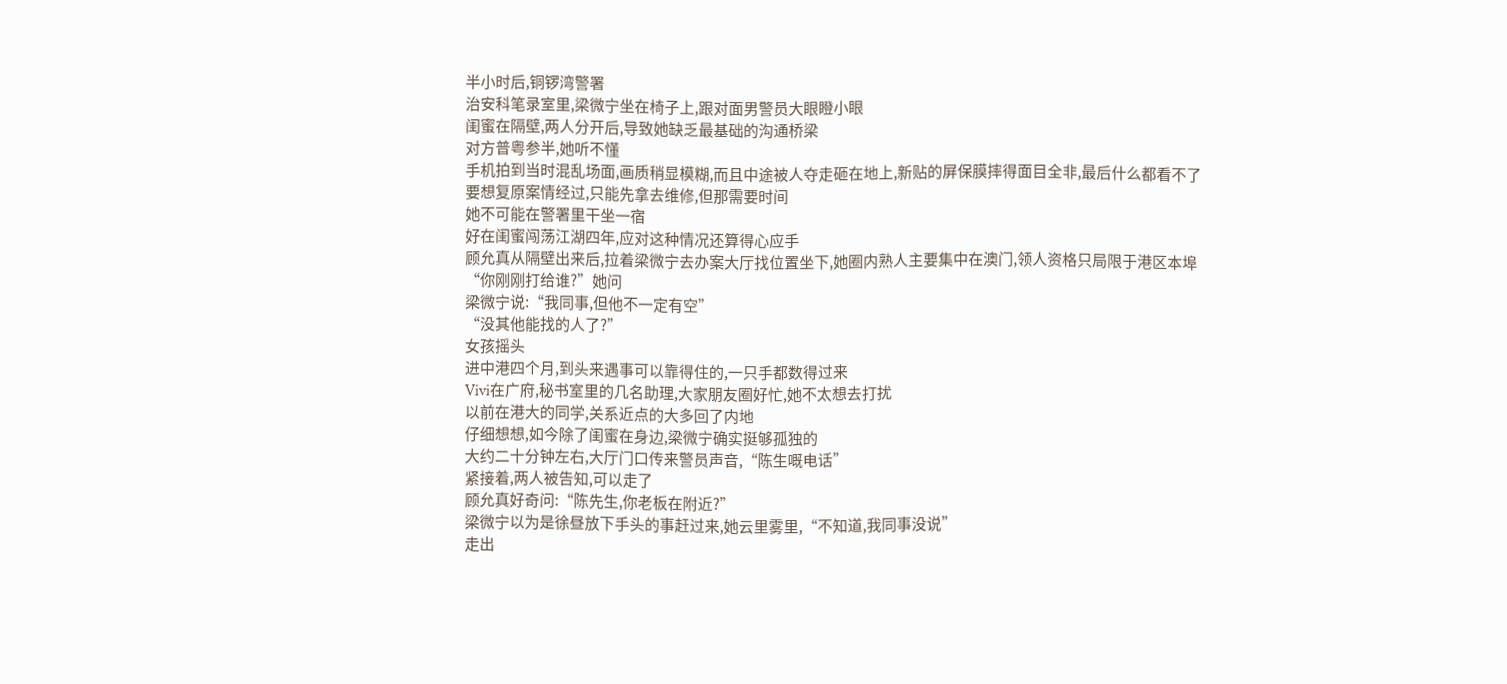半小时后,铜锣湾警署
治安科笔录室里,梁微宁坐在椅子上,跟对面男警员大眼瞪小眼
闺蜜在隔壁,两人分开后,导致她缺乏最基础的沟通桥梁
对方普粤参半,她听不懂
手机拍到当时混乱场面,画质稍显模糊,而且中途被人夺走砸在地上,新贴的屏保膜摔得面目全非,最后什么都看不了
要想复原案情经过,只能先拿去维修,但那需要时间
她不可能在警署里干坐一宿
好在闺蜜闯荡江湖四年,应对这种情况还算得心应手
顾允真从隔壁出来后,拉着梁微宁去办案大厅找位置坐下,她圈内熟人主要集中在澳门,领人资格只局限于港区本埠
“你刚刚打给谁?”她问
梁微宁说:“我同事,但他不一定有空”
“没其他能找的人了?”
女孩摇头
进中港四个月,到头来遇事可以靠得住的,一只手都数得过来
Vivi在广府,秘书室里的几名助理,大家朋友圈好忙,她不太想去打扰
以前在港大的同学,关系近点的大多回了内地
仔细想想,如今除了闺蜜在身边,梁微宁确实挺够孤独的
大约二十分钟左右,大厅门口传来警员声音,“陈生嘅电话”
紧接着,两人被告知,可以走了
顾允真好奇问:“陈先生,你老板在附近?”
梁微宁以为是徐昼放下手头的事赶过来,她云里雾里,“不知道,我同事没说”
走出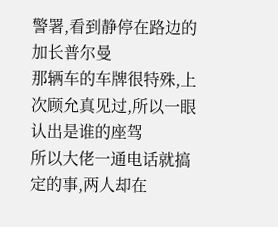警署,看到静停在路边的加长普尔曼
那辆车的车牌很特殊,上次顾允真见过,所以一眼认出是谁的座驾
所以大佬一通电话就搞定的事,两人却在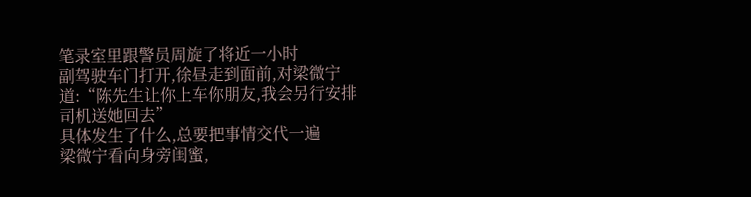笔录室里跟警员周旋了将近一小时
副驾驶车门打开,徐昼走到面前,对梁微宁道:“陈先生让你上车你朋友,我会另行安排司机送她回去”
具体发生了什么,总要把事情交代一遍
梁微宁看向身旁闺蜜,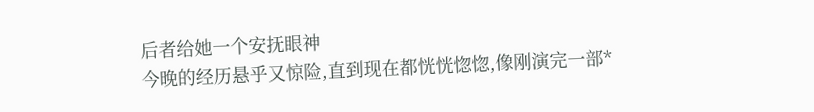后者给她一个安抚眼神
今晚的经历悬乎又惊险,直到现在都恍恍惚惚,像刚演完一部*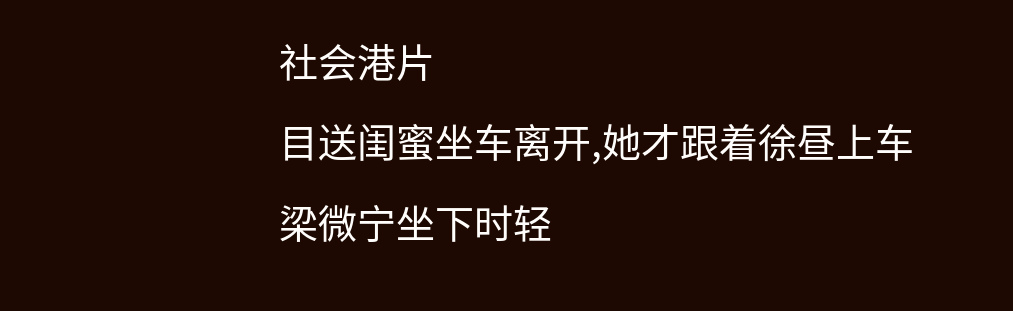社会港片
目送闺蜜坐车离开,她才跟着徐昼上车
梁微宁坐下时轻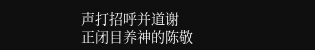声打招呼并道谢
正闭目养神的陈敬